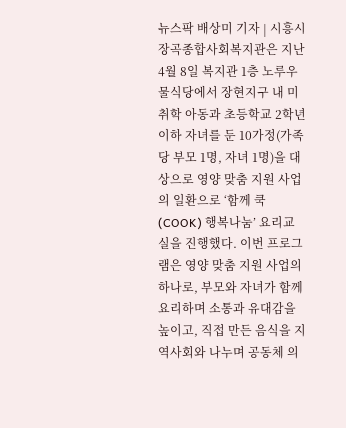뉴스팍 배상미 기자 | 시흥시장곡종합사회복지관은 지난 4월 8일 복지관 1층 노루우물식당에서 장현지구 내 미취학 아동과 초등학교 2학년 이하 자녀를 둔 10가정(가족당 부모 1명, 자녀 1명)을 대상으로 영양 맞춤 지원 사업의 일환으로 ‘함께 쿡(COOK) 행복나눔’ 요리교실을 진행했다. 이번 프로그램은 영양 맞춤 지원 사업의 하나로, 부모와 자녀가 함께 요리하며 소통과 유대감을 높이고, 직접 만든 음식을 지역사회와 나누며 공동체 의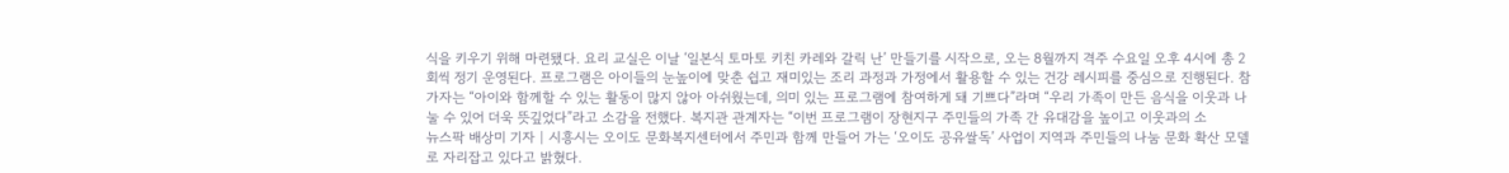식을 키우기 위해 마련됐다. 요리 교실은 이날 ‘일본식 토마토 키친 카레와 갈릭 난’ 만들기를 시작으로, 오는 8월까지 격주 수요일 오후 4시에 총 2회씩 정기 운영된다. 프로그램은 아이들의 눈높이에 맞춘 쉽고 재미있는 조리 과정과 가정에서 활용할 수 있는 건강 레시피를 중심으로 진행된다. 참가자는 “아이와 함께할 수 있는 활동이 많지 않아 아쉬웠는데, 의미 있는 프로그램에 참여하게 돼 기쁘다”라며 “우리 가족이 만든 음식을 이웃과 나눌 수 있어 더욱 뜻깊었다”라고 소감을 전했다. 복지관 관계자는 “이번 프로그램이 장현지구 주민들의 가족 간 유대감을 높이고 이웃과의 소
뉴스팍 배상미 기자 | 시흥시는 오이도 문화복지센터에서 주민과 함께 만들어 가는 ‘오이도 공유쌀독’ 사업이 지역과 주민들의 나눔 문화 확산 모델로 자리잡고 있다고 밝혔다.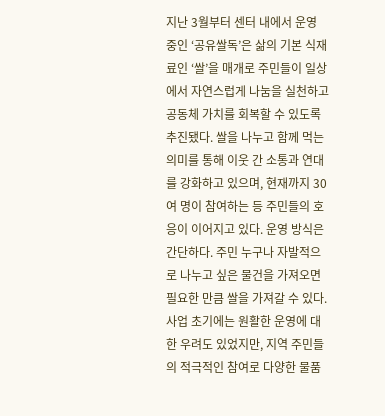지난 3월부터 센터 내에서 운영 중인 ‘공유쌀독’은 삶의 기본 식재료인 ‘쌀’을 매개로 주민들이 일상에서 자연스럽게 나눔을 실천하고 공동체 가치를 회복할 수 있도록 추진됐다. 쌀을 나누고 함께 먹는 의미를 통해 이웃 간 소통과 연대를 강화하고 있으며, 현재까지 30여 명이 참여하는 등 주민들의 호응이 이어지고 있다. 운영 방식은 간단하다. 주민 누구나 자발적으로 나누고 싶은 물건을 가져오면 필요한 만큼 쌀을 가져갈 수 있다. 사업 초기에는 원활한 운영에 대한 우려도 있었지만, 지역 주민들의 적극적인 참여로 다양한 물품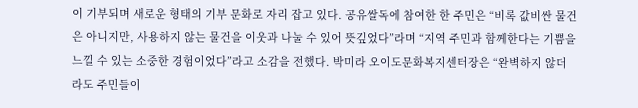이 기부되며 새로운 형태의 기부 문화로 자리 잡고 있다. 공유쌀독에 참여한 한 주민은 “비록 값비싼 물건은 아니지만, 사용하지 않는 물건을 이웃과 나눌 수 있어 뜻깊었다”라며 “지역 주민과 함께한다는 기쁨을 느낄 수 있는 소중한 경험이었다”라고 소감을 전했다. 박미라 오이도문화복지센터장은 “완벽하지 않더라도 주민들이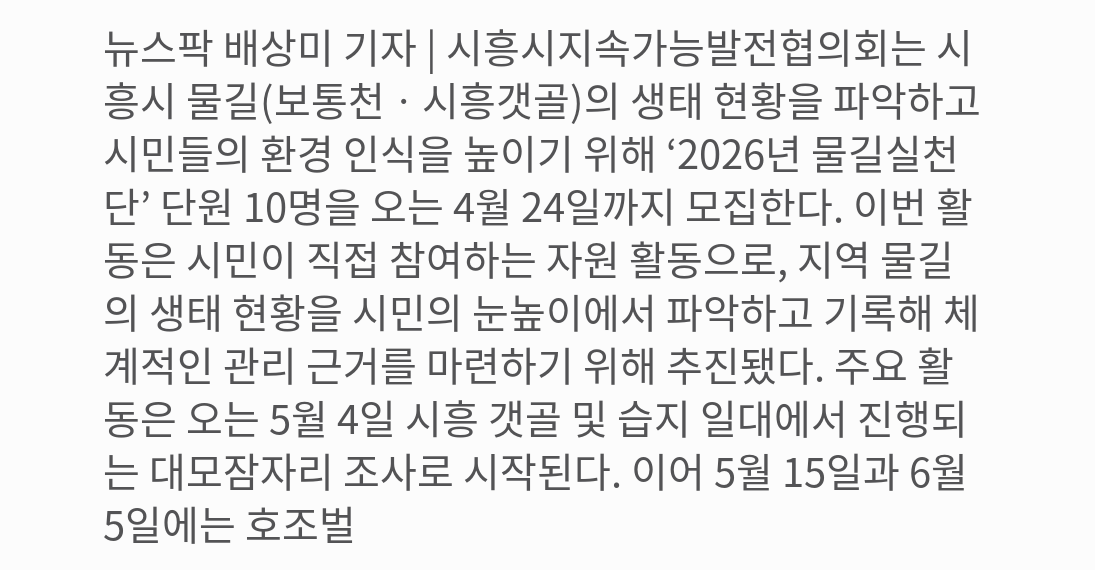뉴스팍 배상미 기자 | 시흥시지속가능발전협의회는 시흥시 물길(보통천ㆍ시흥갯골)의 생태 현황을 파악하고 시민들의 환경 인식을 높이기 위해 ‘2026년 물길실천단’ 단원 10명을 오는 4월 24일까지 모집한다. 이번 활동은 시민이 직접 참여하는 자원 활동으로, 지역 물길의 생태 현황을 시민의 눈높이에서 파악하고 기록해 체계적인 관리 근거를 마련하기 위해 추진됐다. 주요 활동은 오는 5월 4일 시흥 갯골 및 습지 일대에서 진행되는 대모잠자리 조사로 시작된다. 이어 5월 15일과 6월 5일에는 호조벌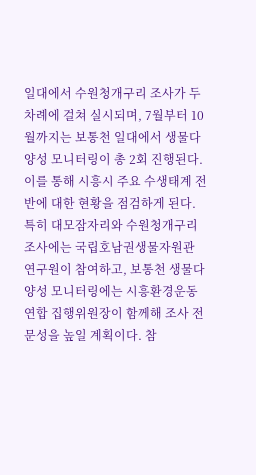일대에서 수원청개구리 조사가 두 차례에 걸쳐 실시되며, 7월부터 10월까지는 보통천 일대에서 생물다양성 모니터링이 총 2회 진행된다. 이를 통해 시흥시 주요 수생태계 전반에 대한 현황을 점검하게 된다. 특히 대모잠자리와 수원청개구리 조사에는 국립호남권생물자원관 연구원이 참여하고, 보통천 생물다양성 모니터링에는 시흥환경운동연합 집행위원장이 함께해 조사 전문성을 높일 계획이다. 참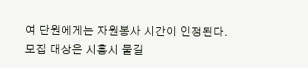여 단원에게는 자원봉사 시간이 인정된다. 모집 대상은 시흥시 물길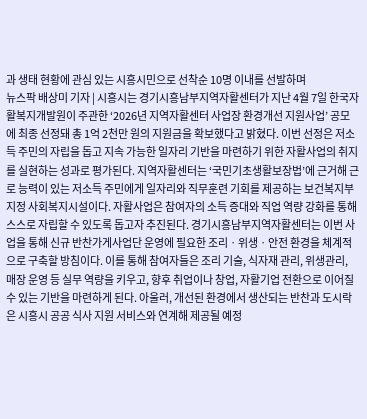과 생태 현황에 관심 있는 시흥시민으로 선착순 10명 이내를 선발하며
뉴스팍 배상미 기자 | 시흥시는 경기시흥남부지역자활센터가 지난 4월 7일 한국자활복지개발원이 주관한 ‘2026년 지역자활센터 사업장 환경개선 지원사업’ 공모에 최종 선정돼 총 1억 2천만 원의 지원금을 확보했다고 밝혔다. 이번 선정은 저소득 주민의 자립을 돕고 지속 가능한 일자리 기반을 마련하기 위한 자활사업의 취지를 실현하는 성과로 평가된다. 지역자활센터는 ‘국민기초생활보장법’에 근거해 근로 능력이 있는 저소득 주민에게 일자리와 직무훈련 기회를 제공하는 보건복지부 지정 사회복지시설이다. 자활사업은 참여자의 소득 증대와 직업 역량 강화를 통해 스스로 자립할 수 있도록 돕고자 추진된다. 경기시흥남부지역자활센터는 이번 사업을 통해 신규 반찬가게사업단 운영에 필요한 조리ㆍ위생ㆍ안전 환경을 체계적으로 구축할 방침이다. 이를 통해 참여자들은 조리 기술, 식자재 관리, 위생관리, 매장 운영 등 실무 역량을 키우고, 향후 취업이나 창업, 자활기업 전환으로 이어질 수 있는 기반을 마련하게 된다. 아울러, 개선된 환경에서 생산되는 반찬과 도시락은 시흥시 공공 식사 지원 서비스와 연계해 제공될 예정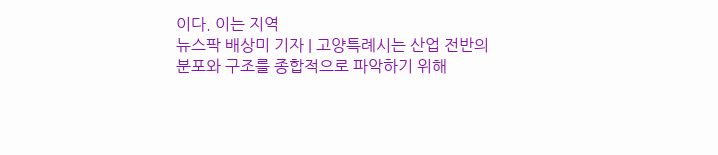이다. 이는 지역
뉴스팍 배상미 기자 | 고양특례시는 산업 전반의 분포와 구조를 종합적으로 파악하기 위해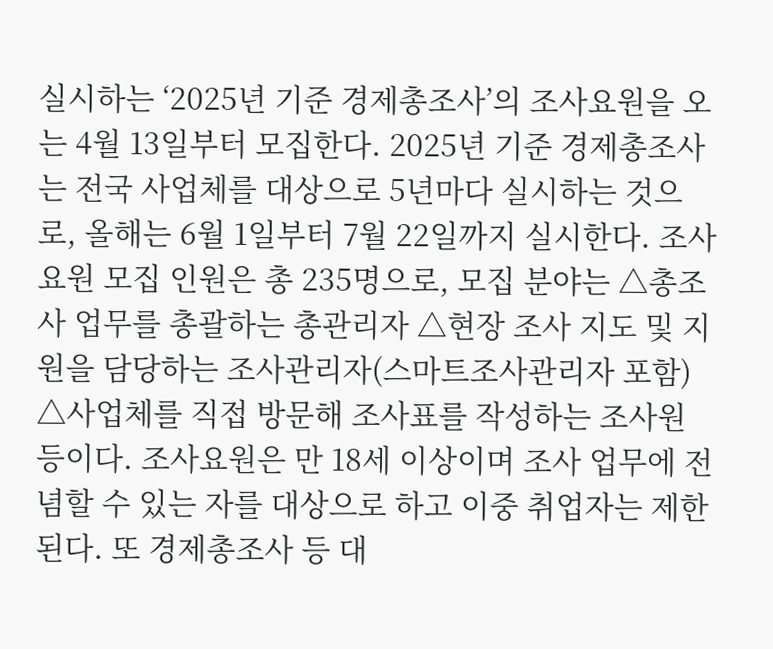실시하는 ‘2025년 기준 경제총조사’의 조사요원을 오는 4월 13일부터 모집한다. 2025년 기준 경제총조사는 전국 사업체를 대상으로 5년마다 실시하는 것으로, 올해는 6월 1일부터 7월 22일까지 실시한다. 조사요원 모집 인원은 총 235명으로, 모집 분야는 △총조사 업무를 총괄하는 총관리자 △현장 조사 지도 및 지원을 담당하는 조사관리자(스마트조사관리자 포함) △사업체를 직접 방문해 조사표를 작성하는 조사원 등이다. 조사요원은 만 18세 이상이며 조사 업무에 전념할 수 있는 자를 대상으로 하고 이중 취업자는 제한된다. 또 경제총조사 등 대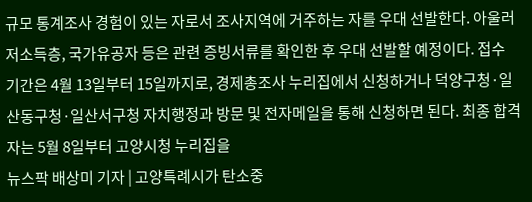규모 통계조사 경험이 있는 자로서 조사지역에 거주하는 자를 우대 선발한다. 아울러 저소득층, 국가유공자 등은 관련 증빙서류를 확인한 후 우대 선발할 예정이다. 접수 기간은 4월 13일부터 15일까지로, 경제총조사 누리집에서 신청하거나 덕양구청·일산동구청·일산서구청 자치행정과 방문 및 전자메일을 통해 신청하면 된다. 최종 합격자는 5월 8일부터 고양시청 누리집을
뉴스팍 배상미 기자 | 고양특례시가 탄소중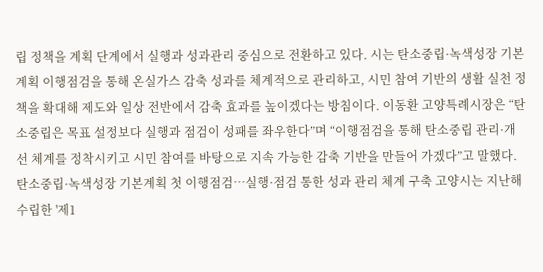립 정책을 계획 단계에서 실행과 성과관리 중심으로 전환하고 있다. 시는 탄소중립·녹색성장 기본계획 이행점검을 통해 온실가스 감축 성과를 체계적으로 관리하고, 시민 참여 기반의 생활 실천 정책을 확대해 제도와 일상 전반에서 감축 효과를 높이겠다는 방침이다. 이동환 고양특례시장은 “탄소중립은 목표 설정보다 실행과 점검이 성패를 좌우한다”며 “이행점검을 통해 탄소중립 관리·개선 체계를 정착시키고 시민 참여를 바탕으로 지속 가능한 감축 기반을 만들어 가겠다”고 말했다. 탄소중립·녹색성장 기본계획 첫 이행점검…실행·점검 통한 성과 관리 체계 구축 고양시는 지난해 수립한 '제1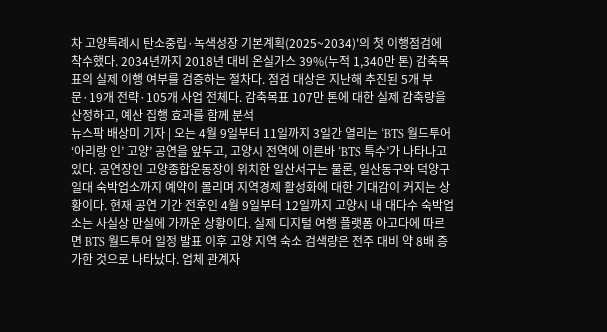차 고양특례시 탄소중립·녹색성장 기본계획(2025~2034)'의 첫 이행점검에 착수했다. 2034년까지 2018년 대비 온실가스 39%(누적 1,340만 톤) 감축목표의 실제 이행 여부를 검증하는 절차다. 점검 대상은 지난해 추진된 5개 부문·19개 전략·105개 사업 전체다. 감축목표 107만 톤에 대한 실제 감축량을 산정하고, 예산 집행 효과를 함께 분석
뉴스팍 배상미 기자 | 오는 4월 9일부터 11일까지 3일간 열리는 ‘BTS 월드투어 ‘아리랑 인’ 고양’ 공연을 앞두고, 고양시 전역에 이른바 ‘BTS 특수’가 나타나고 있다. 공연장인 고양종합운동장이 위치한 일산서구는 물론, 일산동구와 덕양구 일대 숙박업소까지 예약이 몰리며 지역경제 활성화에 대한 기대감이 커지는 상황이다. 현재 공연 기간 전후인 4월 9일부터 12일까지 고양시 내 대다수 숙박업소는 사실상 만실에 가까운 상황이다. 실제 디지털 여행 플랫폼 아고다에 따르면 BTS 월드투어 일정 발표 이후 고양 지역 숙소 검색량은 전주 대비 약 8배 증가한 것으로 나타났다. 업체 관계자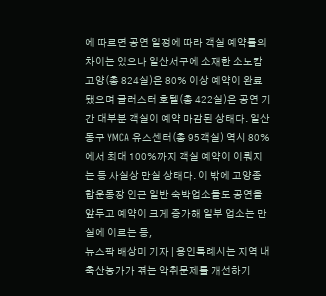에 따르면 공연 일정에 따라 객실 예약률의 차이는 있으나 일산서구에 소재한 소노캄 고양(총 824실)은 80% 이상 예약이 완료됐으며 글러스터 호텔(총 422실)은 공연 기간 대부분 객실이 예약 마감된 상태다. 일산동구 YMCA 유스센터(총 95객실) 역시 80%에서 최대 100%까지 객실 예약이 이뤄지는 등 사실상 만실 상태다. 이 밖에 고양종합운동장 인근 일반 숙박업소들도 공연을 앞두고 예약이 크게 증가해 일부 업소는 만실에 이르는 등,
뉴스팍 배상미 기자 | 용인특례시는 지역 내 축산농가가 겪는 악취문제를 개선하기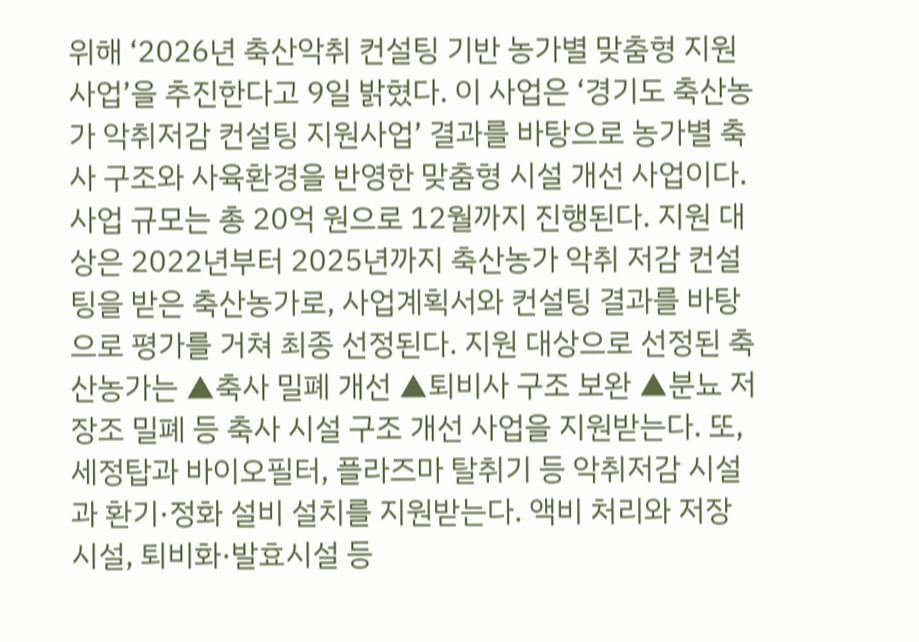위해 ‘2026년 축산악취 컨설팅 기반 농가별 맞춤형 지원사업’을 추진한다고 9일 밝혔다. 이 사업은 ‘경기도 축산농가 악취저감 컨설팅 지원사업’ 결과를 바탕으로 농가별 축사 구조와 사육환경을 반영한 맞춤형 시설 개선 사업이다. 사업 규모는 총 20억 원으로 12월까지 진행된다. 지원 대상은 2022년부터 2025년까지 축산농가 악취 저감 컨설팅을 받은 축산농가로, 사업계획서와 컨설팅 결과를 바탕으로 평가를 거쳐 최종 선정된다. 지원 대상으로 선정된 축산농가는 ▲축사 밀폐 개선 ▲퇴비사 구조 보완 ▲분뇨 저장조 밀폐 등 축사 시설 구조 개선 사업을 지원받는다. 또, 세정탑과 바이오필터, 플라즈마 탈취기 등 악취저감 시설과 환기·정화 설비 설치를 지원받는다. 액비 처리와 저장시설, 퇴비화·발효시설 등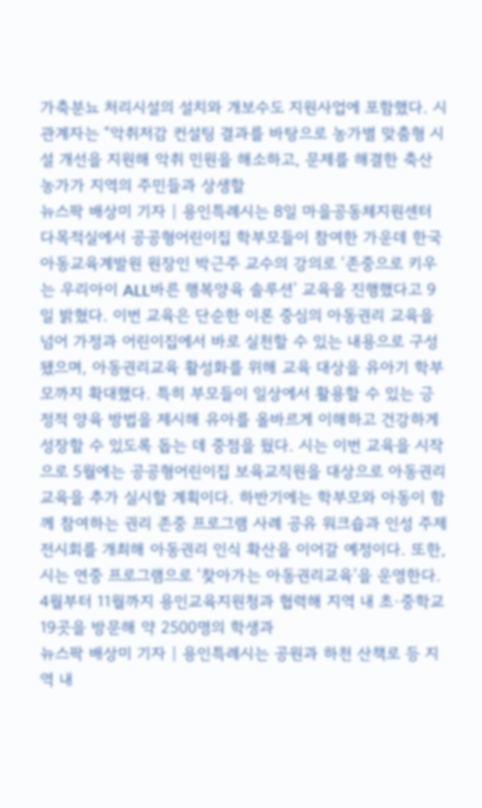가축분뇨 처리시설의 설치와 개보수도 지원사업에 포함했다. 시 관계자는 “악취저감 컨설팅 결과를 바탕으로 농가별 맞춤형 시설 개선을 지원해 악취 민원을 해소하고, 문제를 해결한 축산농가가 지역의 주민들과 상생할
뉴스팍 배상미 기자 | 용인특례시는 8일 마을공동체지원센터 다목적실에서 공공형어린이집 학부모들이 참여한 가운데 한국아동교육계발원 원장인 박근주 교수의 강의로 ‘존중으로 키우는 우리아이 ALL바른 행복양육 솔루션’ 교육을 진행했다고 9일 밝혔다. 이번 교육은 단순한 이론 중심의 아동권리 교육을 넘어 가정과 어린이집에서 바로 실천할 수 있는 내용으로 구성됐으며, 아동권리교육 활성화를 위해 교육 대상을 유아기 학부모까지 확대했다. 특히 부모들이 일상에서 활용할 수 있는 긍정적 양육 방법을 제시해 유아를 올바르게 이해하고 건강하게 성장할 수 있도록 돕는 데 중점을 뒀다. 시는 이번 교육을 시작으로 5월에는 공공형어린이집 보육교직원을 대상으로 아동권리 교육을 추가 실시할 계획이다. 하반기에는 학부모와 아동이 함께 참여하는 권리 존중 프로그램 사례 공유 워크숍과 인성 주제 전시회를 개최해 아동권리 인식 확산을 이어갈 예정이다. 또한, 시는 연중 프로그램으로 ‘찾아가는 아동권리교육’을 운영한다. 4월부터 11월까지 용인교육지원청과 협력해 지역 내 초·중학교 19곳을 방문해 약 2500명의 학생과
뉴스팍 배상미 기자 | 용인특례시는 공원과 하천 산책로 등 지역 내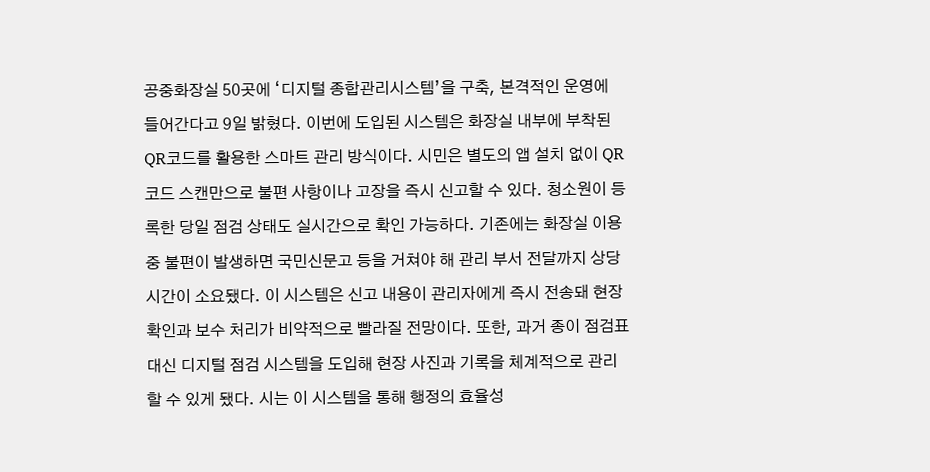공중화장실 50곳에 ‘디지털 종합관리시스템’을 구축, 본격적인 운영에 들어간다고 9일 밝혔다. 이번에 도입된 시스템은 화장실 내부에 부착된 QR코드를 활용한 스마트 관리 방식이다. 시민은 별도의 앱 설치 없이 QR코드 스캔만으로 불편 사항이나 고장을 즉시 신고할 수 있다. 청소원이 등록한 당일 점검 상태도 실시간으로 확인 가능하다. 기존에는 화장실 이용 중 불편이 발생하면 국민신문고 등을 거쳐야 해 관리 부서 전달까지 상당 시간이 소요됐다. 이 시스템은 신고 내용이 관리자에게 즉시 전송돼 현장 확인과 보수 처리가 비약적으로 빨라질 전망이다. 또한, 과거 종이 점검표 대신 디지털 점검 시스템을 도입해 현장 사진과 기록을 체계적으로 관리할 수 있게 됐다. 시는 이 시스템을 통해 행정의 효율성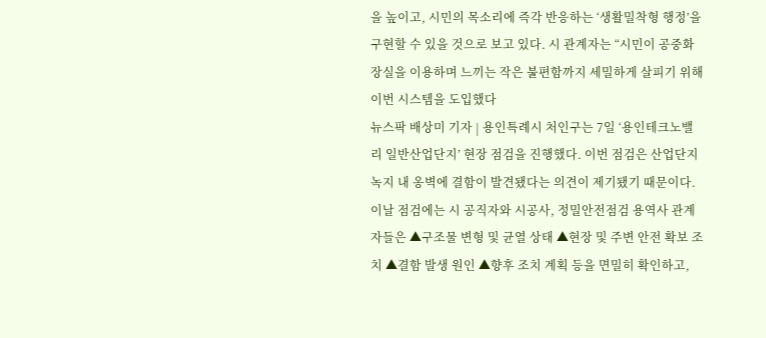을 높이고, 시민의 목소리에 즉각 반응하는 ‘생활밀착형 행정’을 구현할 수 있을 것으로 보고 있다. 시 관계자는 “시민이 공중화장실을 이용하며 느끼는 작은 불편함까지 세밀하게 살피기 위해 이번 시스템을 도입했다
뉴스팍 배상미 기자 | 용인특례시 처인구는 7일 ‘용인테크노밸리 일반산업단지’ 현장 점검을 진행했다. 이번 점검은 산업단지 녹지 내 옹벽에 결함이 발견됐다는 의견이 제기됐기 때문이다. 이날 점검에는 시 공직자와 시공사, 정밀안전점검 용역사 관계자들은 ▲구조물 변형 및 균열 상태 ▲현장 및 주변 안전 확보 조치 ▲결함 발생 원인 ▲향후 조치 계획 등을 면밀히 확인하고,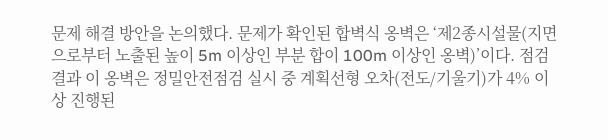문제 해결 방안을 논의했다. 문제가 확인된 합벽식 옹벽은 ‘제2종시설물(지면으로부터 노출된 높이 5m 이상인 부분 합이 100m 이상인 옹벽)’이다. 점검 결과 이 옹벽은 정밀안전점검 실시 중 계획선형 오차(전도/기울기)가 4% 이상 진행된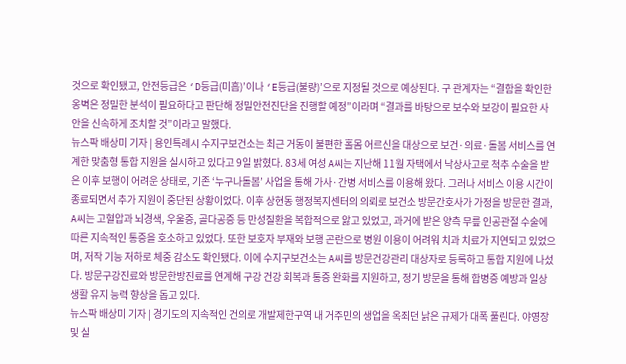것으로 확인됐고, 안전등급은 ‘D등급(미흡)’이나 ‘E등급(불량)’으로 지정될 것으로 예상된다. 구 관계자는 “결함을 확인한 옹벽은 정밀한 분석이 필요하다고 판단해 정밀안전진단을 진행할 예정”이라며 “결과를 바탕으로 보수와 보강이 필요한 사안을 신속하게 조치할 것”이라고 말했다.
뉴스팍 배상미 기자 | 용인특례시 수지구보건소는 최근 거동이 불편한 홀몸 어르신을 대상으로 보건·의료·돌봄 서비스를 연계한 맞춤형 통합 지원을 실시하고 있다고 9일 밝혔다. 83세 여성 A씨는 지난해 11월 자택에서 낙상사고로 척추 수술을 받은 이후 보행이 어려운 상태로, 기존 ‘누구나돌봄’ 사업을 통해 가사·간병 서비스를 이용해 왔다. 그러나 서비스 이용 시간이 종료되면서 추가 지원이 중단된 상황이었다. 이후 상현동 행정복지센터의 의뢰로 보건소 방문간호사가 가정을 방문한 결과, A씨는 고혈압과 뇌경색, 우울증, 골다공증 등 만성질환을 복합적으로 앓고 있었고, 과거에 받은 양측 무릎 인공관절 수술에 따른 지속적인 통증을 호소하고 있었다. 또한 보호자 부재와 보행 곤란으로 병원 이용이 어려워 치과 치료가 지연되고 있었으며, 저작 기능 저하로 체중 감소도 확인됐다. 이에 수지구보건소는 A씨를 방문건강관리 대상자로 등록하고 통합 지원에 나섰다. 방문구강진료와 방문한방진료를 연계해 구강 건강 회복과 통증 완화를 지원하고, 정기 방문을 통해 합병증 예방과 일상생활 유지 능력 향상을 돕고 있다.
뉴스팍 배상미 기자 | 경기도의 지속적인 건의로 개발제한구역 내 거주민의 생업을 옥죄던 낡은 규제가 대폭 풀린다. 야영장 및 실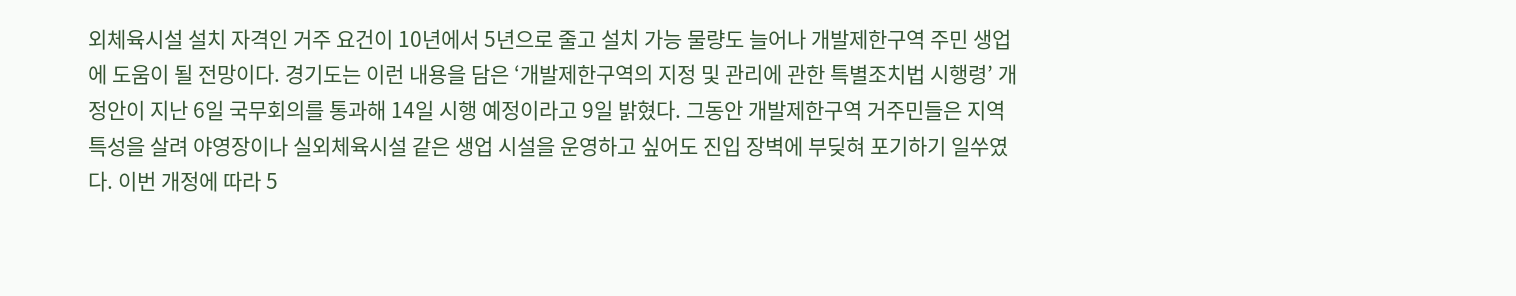외체육시설 설치 자격인 거주 요건이 10년에서 5년으로 줄고 설치 가능 물량도 늘어나 개발제한구역 주민 생업에 도움이 될 전망이다. 경기도는 이런 내용을 담은 ‘개발제한구역의 지정 및 관리에 관한 특별조치법 시행령’ 개정안이 지난 6일 국무회의를 통과해 14일 시행 예정이라고 9일 밝혔다. 그동안 개발제한구역 거주민들은 지역 특성을 살려 야영장이나 실외체육시설 같은 생업 시설을 운영하고 싶어도 진입 장벽에 부딪혀 포기하기 일쑤였다. 이번 개정에 따라 5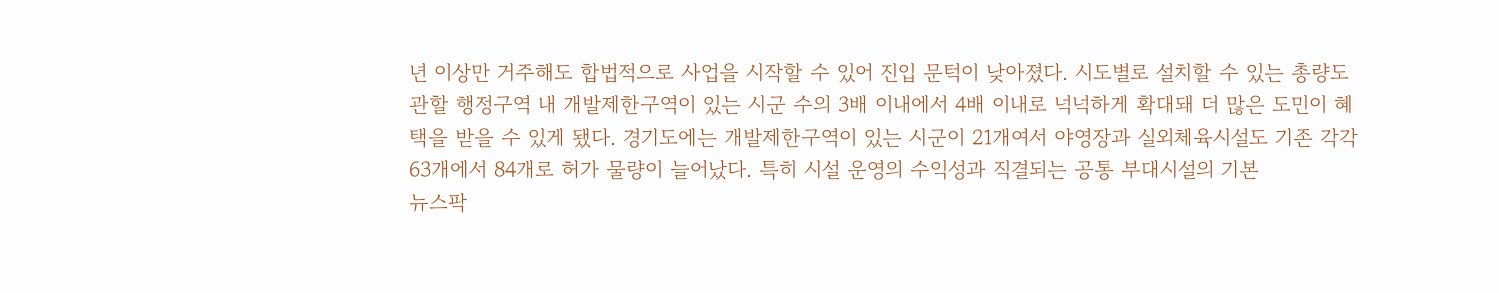년 이상만 거주해도 합법적으로 사업을 시작할 수 있어 진입 문턱이 낮아졌다. 시도별로 설치할 수 있는 총량도 관할 행정구역 내 개발제한구역이 있는 시군 수의 3배 이내에서 4배 이내로 넉넉하게 확대돼 더 많은 도민이 혜택을 받을 수 있게 됐다. 경기도에는 개발제한구역이 있는 시군이 21개여서 야영장과 실외체육시설도 기존 각각 63개에서 84개로 허가 물량이 늘어났다. 특히 시설 운영의 수익성과 직결되는 공통 부대시설의 기본
뉴스팍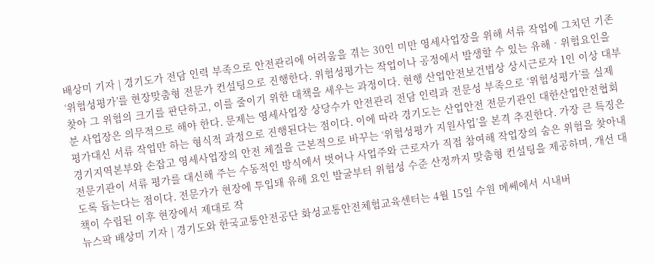배상미 기자 | 경기도가 전담 인력 부족으로 안전관리에 어려움을 겪는 30인 미만 영세사업장을 위해 서류 작업에 그치던 기존 ‘위험성평가’를 현장맞춤형 전문가 컨설팅으로 진행한다. 위험성평가는 작업이나 공정에서 발생할 수 있는 유해‧위험요인을 찾아 그 위험의 크기를 판단하고, 이를 줄이기 위한 대책을 세우는 과정이다. 현행 산업안전보건법상 상시근로자 1인 이상 대부분 사업장은 의무적으로 해야 한다. 문제는 영세사업장 상당수가 안전관리 전담 인력과 전문성 부족으로 ‘위험성평가’를 실제 평가대신 서류 작업만 하는 형식적 과정으로 진행된다는 점이다. 이에 따라 경기도는 산업안전 전문기관인 대한산업안전협회 경기지역본부와 손잡고 영세사업장의 안전 체질을 근본적으로 바꾸는 ‘위험성평가 지원사업’을 본격 추진한다. 가장 큰 특징은 전문기관이 서류 평가를 대신해 주는 수동적인 방식에서 벗어나 사업주와 근로자가 직접 참여해 작업장의 숨은 위험을 찾아내도록 돕는다는 점이다. 전문가가 현장에 투입돼 유해 요인 발굴부터 위험성 수준 산정까지 맞춤형 컨설팅을 제공하며, 개선 대책이 수립된 이후 현장에서 제대로 작
뉴스팍 배상미 기자 | 경기도와 한국교통안전공단 화성교통안전체험교육센터는 4월 15일 수원 메쎄에서 시내버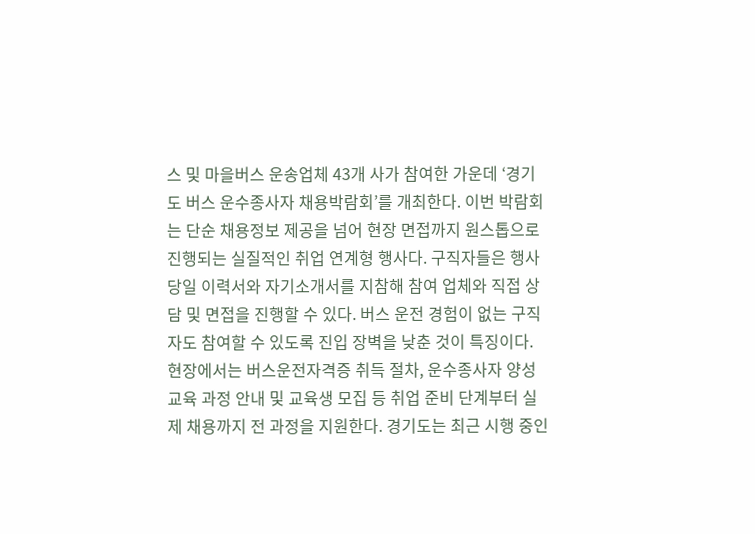스 및 마을버스 운송업체 43개 사가 참여한 가운데 ‘경기도 버스 운수종사자 채용박람회’를 개최한다. 이번 박람회는 단순 채용정보 제공을 넘어 현장 면접까지 원스톱으로 진행되는 실질적인 취업 연계형 행사다. 구직자들은 행사 당일 이력서와 자기소개서를 지참해 참여 업체와 직접 상담 및 면접을 진행할 수 있다. 버스 운전 경험이 없는 구직자도 참여할 수 있도록 진입 장벽을 낮춘 것이 특징이다. 현장에서는 버스운전자격증 취득 절차, 운수종사자 양성교육 과정 안내 및 교육생 모집 등 취업 준비 단계부터 실제 채용까지 전 과정을 지원한다. 경기도는 최근 시행 중인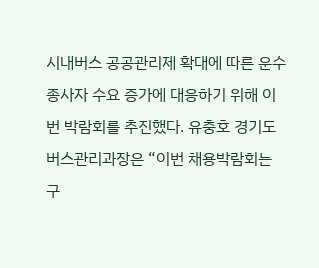시내버스 공공관리제 확대에 따른 운수종사자 수요 증가에 대응하기 위해 이번 박람회를 추진했다. 유충호 경기도 버스관리과장은 “이번 채용박람회는 구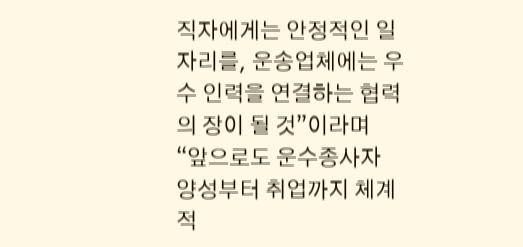직자에게는 안정적인 일자리를, 운송업체에는 우수 인력을 연결하는 협력의 장이 될 것”이라며 “앞으로도 운수종사자 양성부터 취업까지 체계적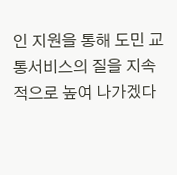인 지원을 통해 도민 교통서비스의 질을 지속적으로 높여 나가겠다